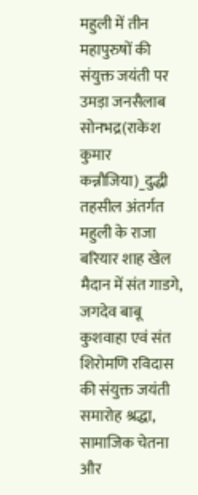महुली में तीन महापुरुषों की संयुक्त जयंती पर उमड़ा जनसैलाब
सोनभद्र(राकेश कुमार कन्नौजिया)_दुद्धी तहसील अंतर्गत महुली के राजा बरियार शाह खेल मैदान में संत गाडगे, जगदेव बाबू कुशवाहा एवं संत शिरोमणि रविदास की संयुक्त जयंती समारोह श्रद्धा, सामाजिक चेतना और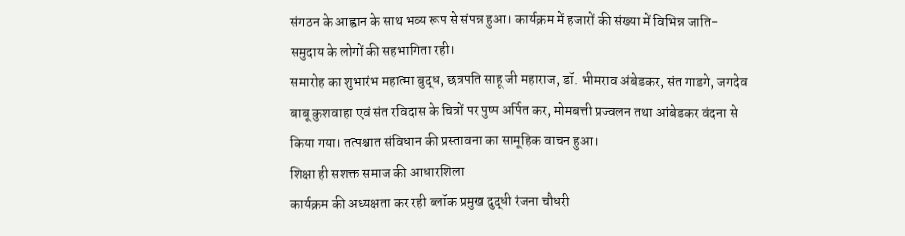संगठन के आह्वान के साथ भव्य रूप से संपन्न हुआ। कार्यक्रम में हजारों की संख्या में विभिन्न जाति-समुदाय के लोगों की सहभागिता रही।
समारोह का शुभारंभ महात्मा बुद्ध, छत्रपति साहू जी महाराज, डॉ. भीमराव अंबेडकर, संत गाडगे, जगदेव बाबू कुशवाहा एवं संत रविदास के चित्रों पर पुष्प अर्पित कर, मोमबत्ती प्रज्वलन तथा आंबेडकर वंदना से किया गया। तत्पश्चात संविधान की प्रस्तावना का सामूहिक वाचन हुआ।
शिक्षा ही सशक्त समाज की आधारशिला
कार्यक्रम की अध्यक्षता कर रही ब्लॉक प्रमुख दुद्धी रंजना चौधरी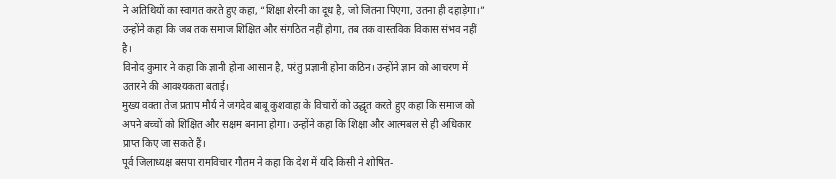ने अतिथियों का स्वागत करते हुए कहा, “शिक्षा शेरनी का दूध है, जो जितना पिएगा, उतना ही दहाड़ेगा।” उन्होंने कहा कि जब तक समाज शिक्षित और संगठित नहीं होगा, तब तक वास्तविक विकास संभव नहीं है।
विनोद कुमार ने कहा कि ज्ञानी होना आसान है, परंतु प्रज्ञानी होना कठिन। उन्होंने ज्ञान को आचरण में उतारने की आवश्यकता बताई।
मुख्य वक्ता तेज प्रताप मौर्य ने जगदेव बाबू कुशवाहा के विचारों को उद्धृत करते हुए कहा कि समाज को अपने बच्चों को शिक्षित और सक्षम बनाना होगा। उन्होंने कहा कि शिक्षा और आत्मबल से ही अधिकार प्राप्त किए जा सकते हैं।
पूर्व जिलाध्यक्ष बसपा रामविचार गौतम ने कहा कि देश में यदि किसी ने शोषित-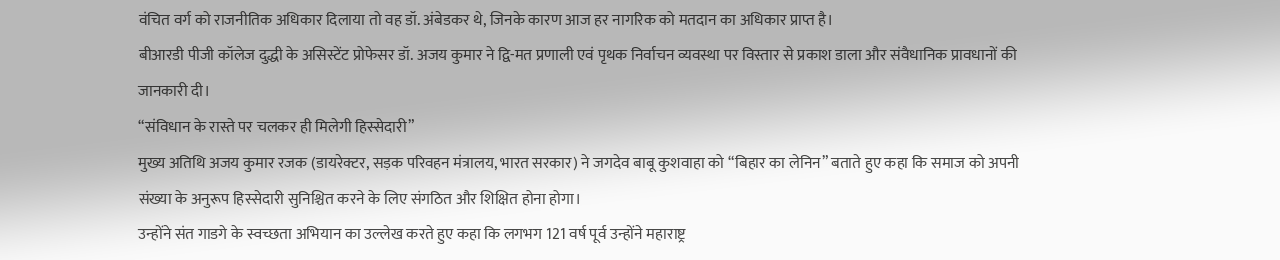वंचित वर्ग को राजनीतिक अधिकार दिलाया तो वह डॉ. अंबेडकर थे, जिनके कारण आज हर नागरिक को मतदान का अधिकार प्राप्त है।
बीआरडी पीजी कॉलेज दुद्धी के असिस्टेंट प्रोफेसर डॉ. अजय कुमार ने द्वि-मत प्रणाली एवं पृथक निर्वाचन व्यवस्था पर विस्तार से प्रकाश डाला और संवैधानिक प्रावधानों की जानकारी दी।
“संविधान के रास्ते पर चलकर ही मिलेगी हिस्सेदारी”
मुख्य अतिथि अजय कुमार रजक (डायरेक्टर, सड़क परिवहन मंत्रालय, भारत सरकार) ने जगदेव बाबू कुशवाहा को “बिहार का लेनिन” बताते हुए कहा कि समाज को अपनी संख्या के अनुरूप हिस्सेदारी सुनिश्चित करने के लिए संगठित और शिक्षित होना होगा।
उन्होंने संत गाडगे के स्वच्छता अभियान का उल्लेख करते हुए कहा कि लगभग 121 वर्ष पूर्व उन्होंने महाराष्ट्र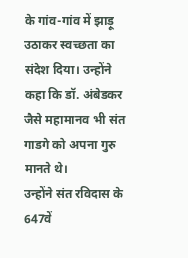के गांव-गांव में झाड़ू उठाकर स्वच्छता का संदेश दिया। उन्होंने कहा कि डॉ. अंबेडकर जैसे महामानव भी संत गाडगे को अपना गुरु मानते थे।
उन्होंने संत रविदास के 647वें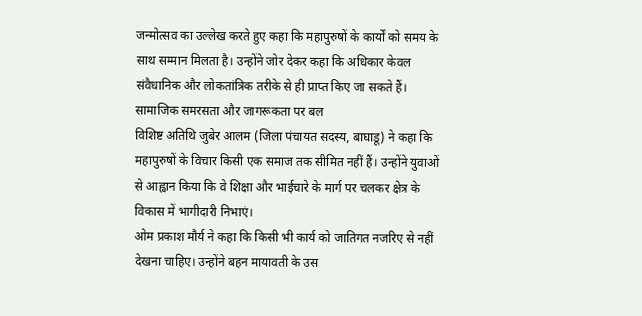जन्मोत्सव का उल्लेख करते हुए कहा कि महापुरुषों के कार्यों को समय के साथ सम्मान मिलता है। उन्होंने जोर देकर कहा कि अधिकार केवल संवैधानिक और लोकतांत्रिक तरीके से ही प्राप्त किए जा सकते हैं।
सामाजिक समरसता और जागरूकता पर बल
विशिष्ट अतिथि जुबेर आलम (जिला पंचायत सदस्य, बाघाडू) ने कहा कि महापुरुषों के विचार किसी एक समाज तक सीमित नहीं हैं। उन्होंने युवाओं से आह्वान किया कि वे शिक्षा और भाईचारे के मार्ग पर चलकर क्षेत्र के विकास में भागीदारी निभाएं।
ओम प्रकाश मौर्य ने कहा कि किसी भी कार्य को जातिगत नजरिए से नहीं देखना चाहिए। उन्होंने बहन मायावती के उस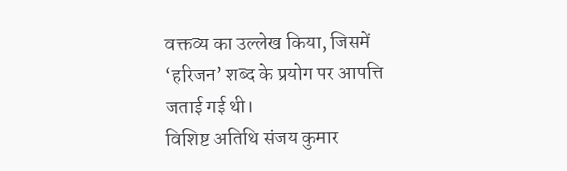वक्तव्य का उल्लेख किया, जिसमें ‘हरिजन’ शब्द के प्रयोग पर आपत्ति जताई गई थी।
विशिष्ट अतिथि संजय कुमार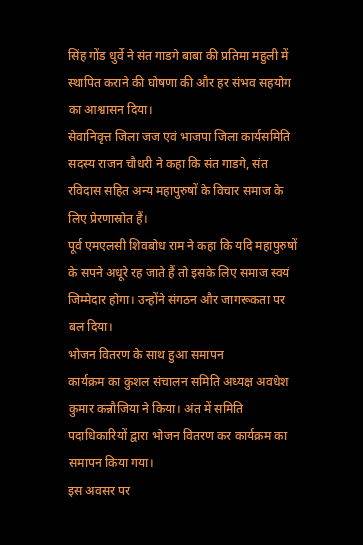सिंह गोंड धुर्वे ने संत गाडगे बाबा की प्रतिमा महुली में स्थापित कराने की घोषणा की और हर संभव सहयोग का आश्वासन दिया।
सेवानिवृत्त जिला जज एवं भाजपा जिला कार्यसमिति सदस्य राजन चौधरी ने कहा कि संत गाडगे, संत रविदास सहित अन्य महापुरुषों के विचार समाज के लिए प्रेरणास्रोत हैं।
पूर्व एमएलसी शिवबोध राम ने कहा कि यदि महापुरुषों के सपने अधूरे रह जाते हैं तो इसके लिए समाज स्वयं जिम्मेदार होगा। उन्होंने संगठन और जागरूकता पर बल दिया।
भोजन वितरण के साथ हुआ समापन
कार्यक्रम का कुशल संचालन समिति अध्यक्ष अवधेश कुमार कन्नौजिया ने किया। अंत में समिति पदाधिकारियों द्वारा भोजन वितरण कर कार्यक्रम का समापन किया गया।
इस अवसर पर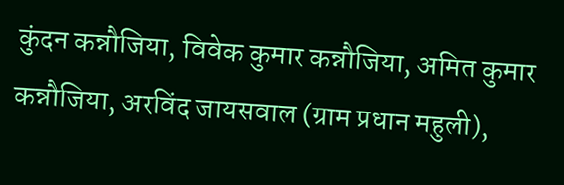कुंदन कन्नौजिया, विवेक कुमार कन्नौजिया, अमित कुमार कन्नौजिया, अरविंद जायसवाल (ग्राम प्रधान महुली),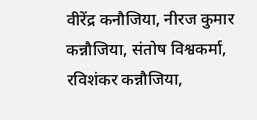वीरेंद्र कनौजिया, नीरज कुमार कन्नौजिया, संतोष विश्वकर्मा, रविशंकर कन्नौजिया,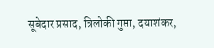सूबेदार प्रसाद, त्रिलोकी गुप्ता, दयाशंकर,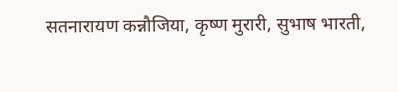सतनारायण कन्नौजिया, कृष्ण मुरारी, सुभाष भारती,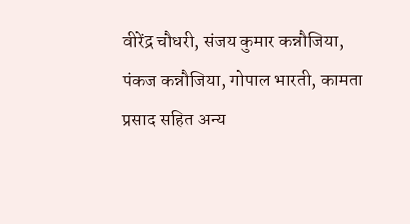वीरेंद्र चौधरी, संजय कुमार कन्नौजिया, पंकज कन्नौजिया, गोपाल भारती, कामता प्रसाद सहित अन्य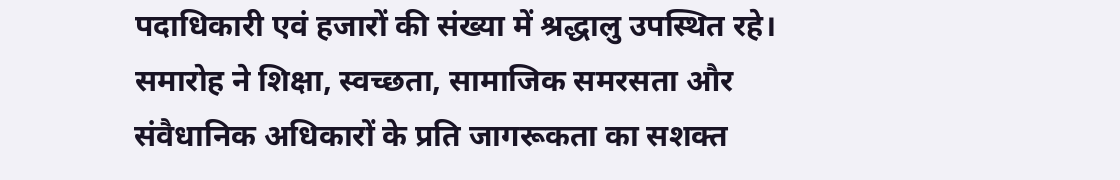पदाधिकारी एवं हजारों की संख्या में श्रद्धालु उपस्थित रहे।
समारोह ने शिक्षा, स्वच्छता, सामाजिक समरसता और संवैधानिक अधिकारों के प्रति जागरूकता का सशक्त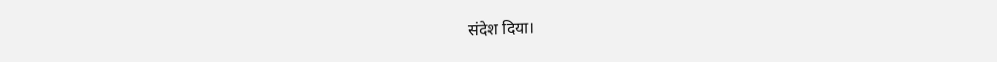संदेश दिया।